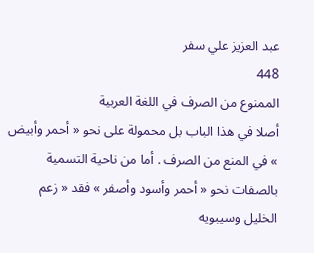عبد العزيز علي سفر
448
الممنوع من الصرف في اللغة العربية
أصلا في هذا الباب بل محمولة على نحو « أحمر وأبيض » في المنع من الصرف . أما من ناحية التسمية بالصفات نحو « أحمر وأسود وأصفر » فقد « زعم الخليل وسيبويه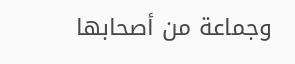وجماعة من أصحابها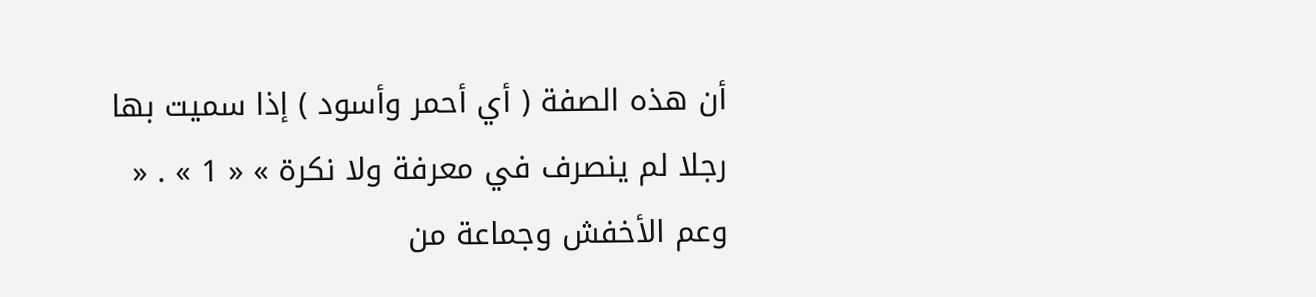أن هذه الصفة ( أي أحمر وأسود ) إذا سميت بها رجلا لم ينصرف في معرفة ولا نكرة » « 1 » . « وعم الأخفش وجماعة من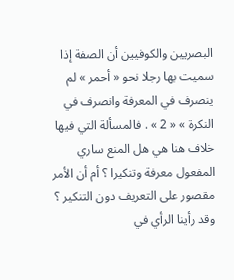البصريين والكوفيين أن الصفة إذا سميت بها رجلا نحو « أحمر » لم ينصرف في المعرفة وانصرف في النكرة » « 2 » . فالمسألة التي فيها خلاف هنا هي هل المنع ساري المفعول معرفة وتنكيرا ؟ أم أن الأمر مقصور على التعريف دون التنكير ؟ وقد رأينا الرأي في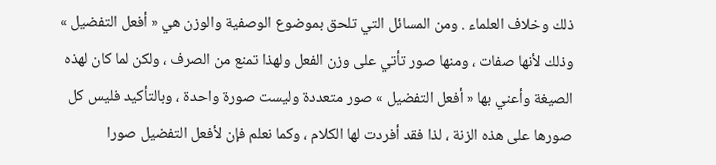ذلك وخلاف العلماء . ومن المسائل التي تلحق بموضوع الوصفية والوزن هي « أفعل التفضيل » وذلك لأنها صفات ، ومنها صور تأتي على وزن الفعل ولهذا تمنع من الصرف ، ولكن لما كان لهذه الصيغة وأعني بها « أفعل التفضيل » صور متعددة وليست صورة واحدة ، وبالتأكيد فليس كل صورها على هذه الزنة ، لذا فقد أفردت لها الكلام ، وكما نعلم فإن لأفعل التفضيل صورا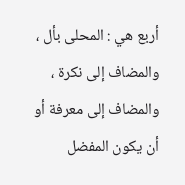أربع هي : المحلى بأل ، والمضاف إلى نكرة ، والمضاف إلى معرفة أو أن يكون المفضل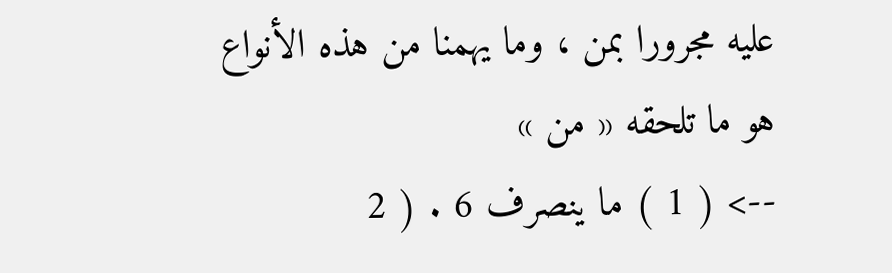عليه مجرورا بمن ، وما يهمنا من هذه الأنواع هو ما تلحقه « من »
--> ( 1 ) ما ينصرف 6 . ( 2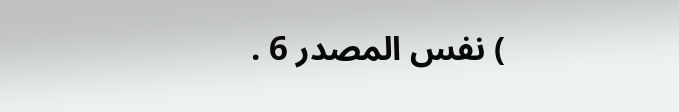) نفس المصدر 6 .